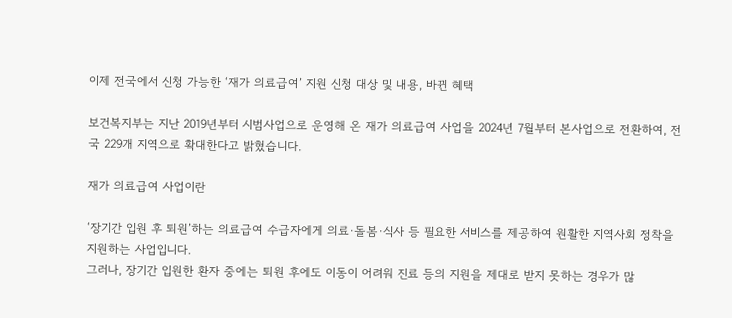이제 전국에서 신청 가능한 ‘재가 의료급여’ 지원 신청 대상 및 내용, 바뀐 혜택

보건복지부는 지난 2019년부터 시범사업으로 운영해 온 재가 의료급여 사업을 2024년 7월부터 본사업으로 전환하여, 전국 229개 지역으로 확대한다고 밝혔습니다.

재가 의료급여 사업이란

‘장기간 입원 후 퇴원’하는 의료급여 수급자에게 의료·돌봄·식사 등 필요한 서비스를 제공하여 원활한 지역사회 정착을 지원하는 사업입니다.
그러나, 장기간 입원한 환자 중에는 퇴원 후에도 이동이 어려워 진료 등의 지원을 제대로 받지 못하는 경우가 많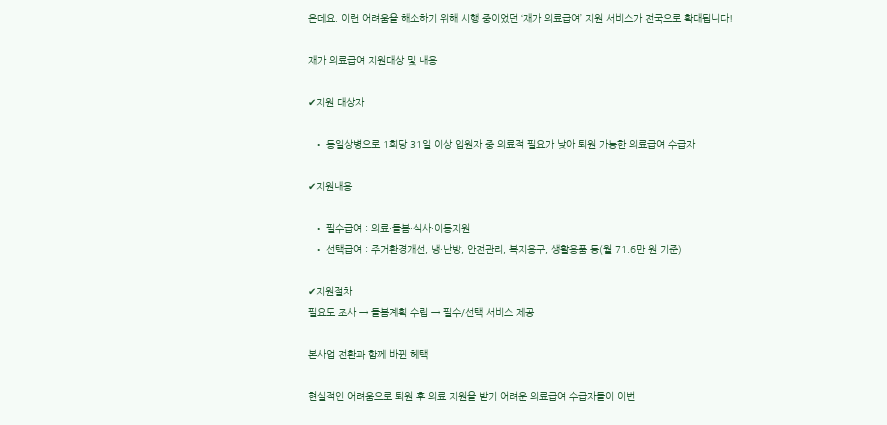은데요. 이런 어려움을 해소하기 위해 시행 중이었던 ‘재가 의료급여’ 지원 서비스가 전국으로 확대됩니다!

재가 의료급여 지원대상 및 내용

✔지원 대상자

  • 동일상병으로 1회당 31일 이상 입원자 중 의료적 필요가 낮아 퇴원 가능한 의료급여 수급자

✔지원내용

  • 필수급여 : 의료·돌봄·식사·이동지원
  • 선택급여 : 주거환경개선, 냉·난방, 안전관리, 복지용구, 생활용품 등(월 71.6만 원 기준)

✔지원절차
필요도 조사 → 돌봄계획 수립 → 필수/선택 서비스 제공

본사업 전환과 함께 바뀐 헤택

현실적인 어려움으로 퇴원 후 의료 지원을 받기 어려운 의료급여 수급자들이 이번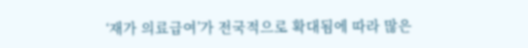‘재가 의료급여’가 전국적으로 확대됨에 따라 많은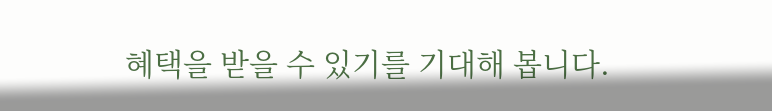혜택을 받을 수 있기를 기대해 봅니다.